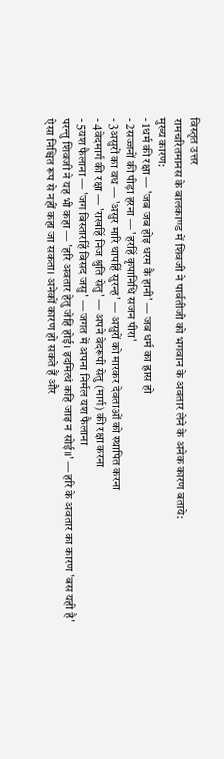विस्तृत उत्तर
रामचरितमानस के बालकाण्ड में शिवजी ने पार्वतीजी को भगवान के अवतार लेने के अनेक कारण बताये:
मुख्य कारण:
- 1धर्म की रक्षा — 'जब जब होइ धरम कै हानी' — जब धर्म का ह्रास हो
- 2सज्जनों की पीड़ा हरना — 'हरहिं कृपानिधि सजन पीरा'
- 3असुरों का वध — 'असुर मारि थापहिं सुरन्ह' — असुरों को मारकर देवताओं को स्थापित करना
- 4वेदमार्ग की रक्षा — 'राखहिं निज श्रुति सेतु' — अपने वेदरूपी सेतु (मार्ग) की रक्षा करना
- 5यश फैलाना — 'जग बिस्तारहिं बिसद जसु' — जगत में अपना निर्मल यश फैलाना
परन्तु शिवजी ने यह भी कहा — 'हरि अवतार हेतु जेहि होई। इदमित्थं कहि जाइ न सोई॥' — हरि के अवतार का कारण 'बस यही है' ऐसा निश्चित रूप से नहीं कहा जा सकता। अनेकों कारण हो सकते हैं और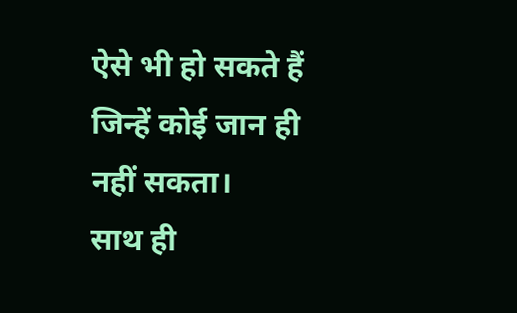ऐसे भी हो सकते हैं जिन्हें कोई जान ही नहीं सकता।
साथ ही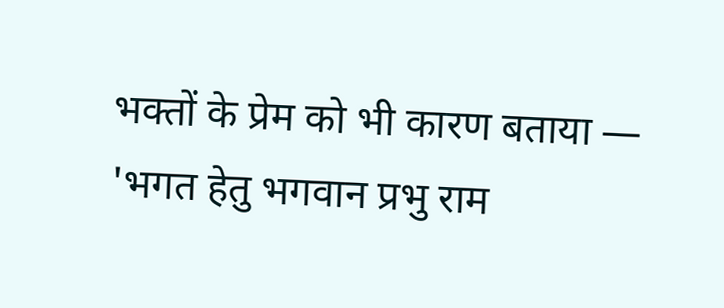भक्तों के प्रेम को भी कारण बताया — 'भगत हेतु भगवान प्रभु राम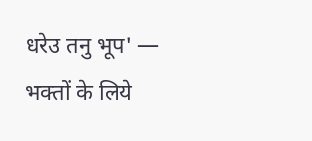धरेउ तनु भूप' — भक्तों के लिये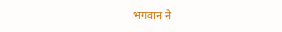भगवान ने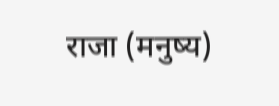राजा (मनुष्य)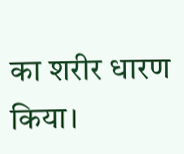का शरीर धारण किया।